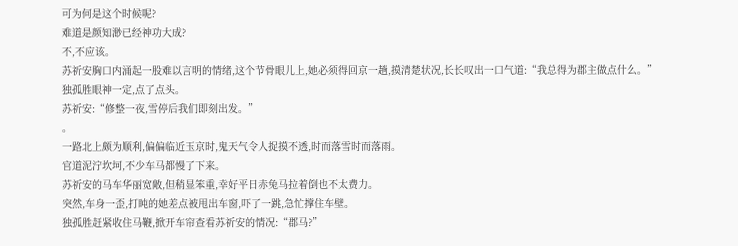可为何是这个时候呢?
难道是颜知渺已经神功大成?
不,不应该。
苏祈安胸口内涌起一股难以言明的情绪,这个节骨眼儿上,她必须得回京一趟,摸清楚状况,长长叹出一口气道:“我总得为郡主做点什么。”
独孤胜眼神一定,点了点头。
苏祈安:“修整一夜,雪停后我们即刻出发。”
。
一路北上颇为顺利,偏偏临近玉京时,鬼天气令人捉摸不透,时而落雪时而落雨。
官道泥泞坎坷,不少车马都慢了下来。
苏祈安的马车华丽宽敞,但稍显笨重,幸好平日赤兔马拉着倒也不太费力。
突然,车身一歪,打盹的她差点被甩出车窗,吓了一跳,急忙撑住车壁。
独孤胜赶紧收住马鞭,掀开车帘查看苏祈安的情况:“郡马?”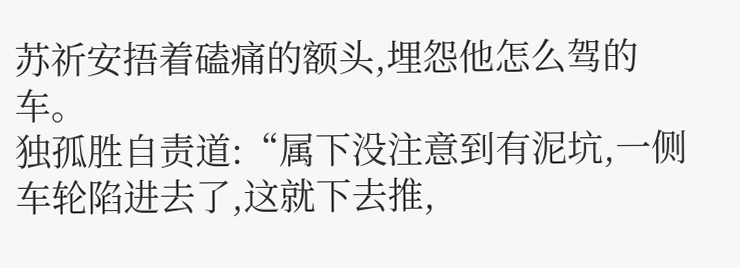苏祈安捂着磕痛的额头,埋怨他怎么驾的车。
独孤胜自责道:“属下没注意到有泥坑,一侧车轮陷进去了,这就下去推,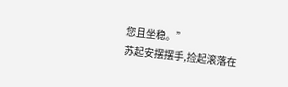您且坐稳。”
苏起安摆摆手,捡起滚落在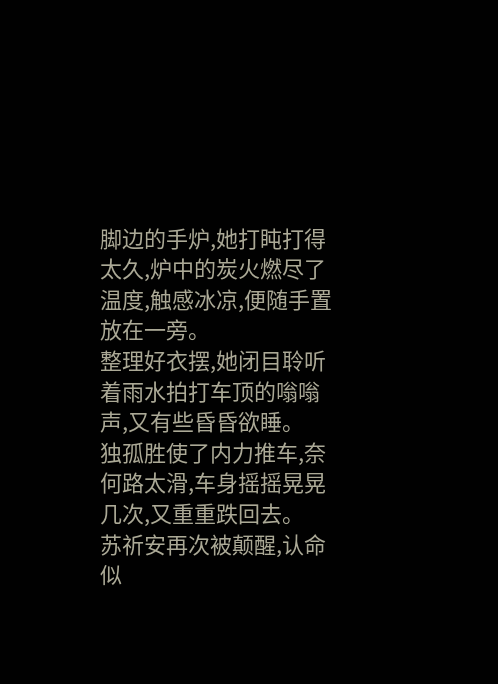脚边的手炉,她打盹打得太久,炉中的炭火燃尽了温度,触感冰凉,便随手置放在一旁。
整理好衣摆,她闭目聆听着雨水拍打车顶的嗡嗡声,又有些昏昏欲睡。
独孤胜使了内力推车,奈何路太滑,车身摇摇晃晃几次,又重重跌回去。
苏祈安再次被颠醒,认命似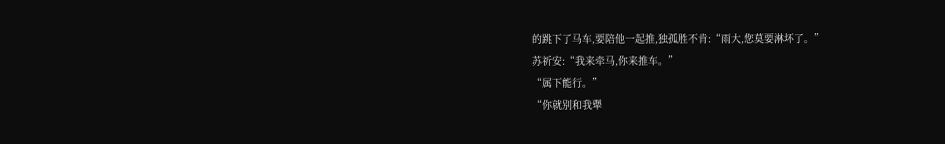的跳下了马车,要陪他一起推,独孤胜不肯:“雨大,您莫要淋坏了。”
苏祈安:“我来牵马,你来推车。”
“属下能行。”
“你就别和我犟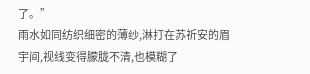了。”
雨水如同纺织细密的薄纱,淋打在苏祈安的眉宇间,视线变得朦胧不清,也模糊了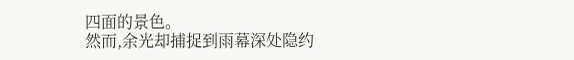四面的景色。
然而,余光却捕捉到雨幕深处隐约